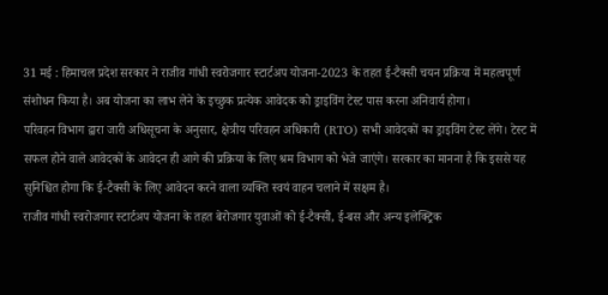31 मई : हिमाचल प्रदेश सरकार ने राजीव गांधी स्वरोजगार स्टार्टअप योजना-2023 के तहत ई-टैक्सी चयन प्रक्रिया में महत्वपूर्ण संशोधन किया है। अब योजना का लाभ लेने के इच्छुक प्रत्येक आवेदक को ड्राइविंग टेस्ट पास करना अनिवार्य होगा।
परिवहन विभाग द्वारा जारी अधिसूचना के अनुसार, क्षेत्रीय परिवहन अधिकारी (RTO) सभी आवेदकों का ड्राइविंग टेस्ट लेंगे। टेस्ट में सफल होने वाले आवेदकों के आवेदन ही आगे की प्रक्रिया के लिए श्रम विभाग को भेजे जाएंगे। सरकार का मानना है कि इससे यह सुनिश्चित होगा कि ई-टैक्सी के लिए आवेदन करने वाला व्यक्ति स्वयं वाहन चलाने में सक्षम है।
राजीव गांधी स्वरोजगार स्टार्टअप योजना के तहत बेरोजगार युवाओं को ई-टैक्सी, ई-बस और अन्य इलेक्ट्रिक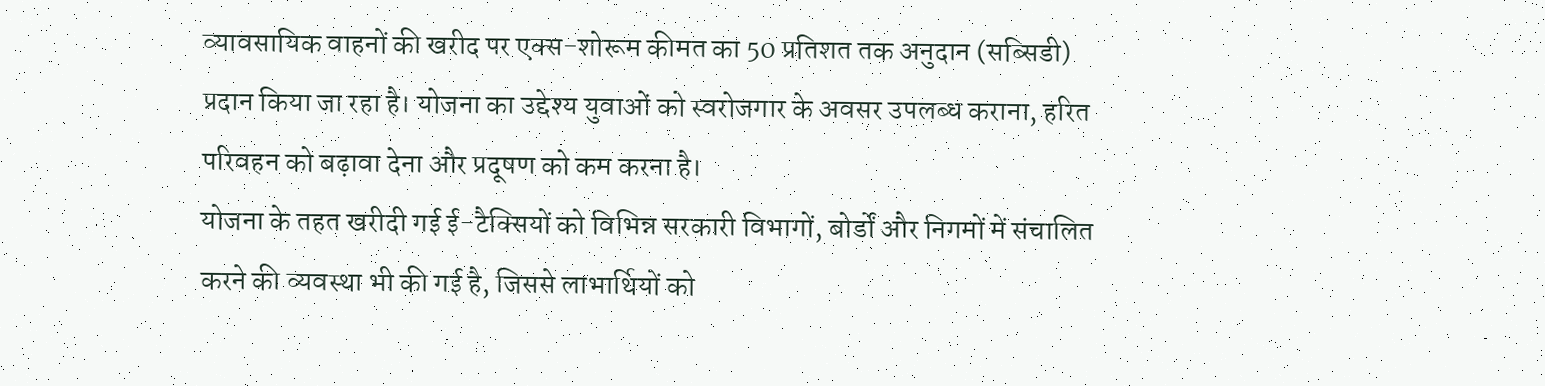व्यावसायिक वाहनों की खरीद पर एक्स-शोरूम कीमत का 50 प्रतिशत तक अनुदान (सब्सिडी) प्रदान किया जा रहा है। योजना का उद्देश्य युवाओं को स्वरोजगार के अवसर उपलब्ध कराना, हरित परिवहन को बढ़ावा देना और प्रदूषण को कम करना है।
योजना के तहत खरीदी गई ई-टैक्सियों को विभिन्न सरकारी विभागों, बोर्डों और निगमों में संचालित करने की व्यवस्था भी की गई है, जिससे लाभार्थियों को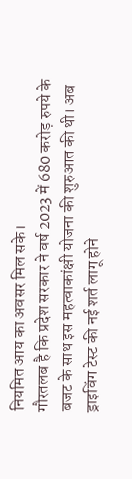नियमित आय का अवसर मिल सके।
गौरतलब है कि प्रदेश सरकार ने वर्ष 2023 में 680 करोड़ रुपये के बजट के साथ इस महत्वाकांक्षी योजना की शुरुआत की थी। अब ड्राइविंग टेस्ट की नई शर्त लागू होने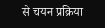से चयन प्रक्रिया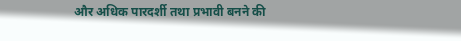और अधिक पारदर्शी तथा प्रभावी बनने की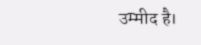उम्मीद है।